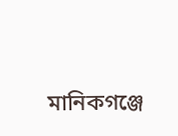মানিকগঞ্জে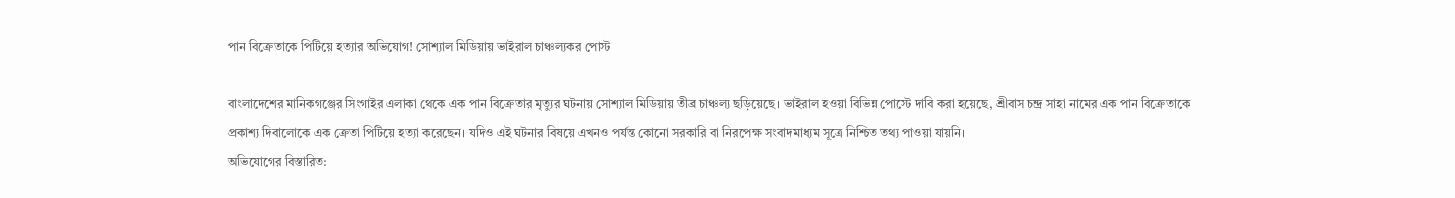পান বিক্রেতাকে পিটিয়ে হত্যার অভিযোগ! সোশ্যাল মিডিয়ায় ভাইরাল চাঞ্চল্যকর পোস্ট

বাংলাদেশের মানিকগঞ্জের সিংগাইর এলাকা থেকে এক পান বিক্রেতার মৃত্যুর ঘটনায় সোশ্যাল মিডিয়ায় তীব্র চাঞ্চল্য ছড়িয়েছে। ভাইরাল হওয়া বিভিন্ন পোস্টে দাবি করা হয়েছে, শ্রীবাস চন্দ্র সাহা নামের এক পান বিক্রেতাকে প্রকাশ্য দিবালোকে এক ক্রেতা পিটিয়ে হত্যা করেছেন। যদিও এই ঘটনার বিষয়ে এখনও পর্যন্ত কোনো সরকারি বা নিরপেক্ষ সংবাদমাধ্যম সূত্রে নিশ্চিত তথ্য পাওয়া যায়নি।
অভিযোগের বিস্তারিত: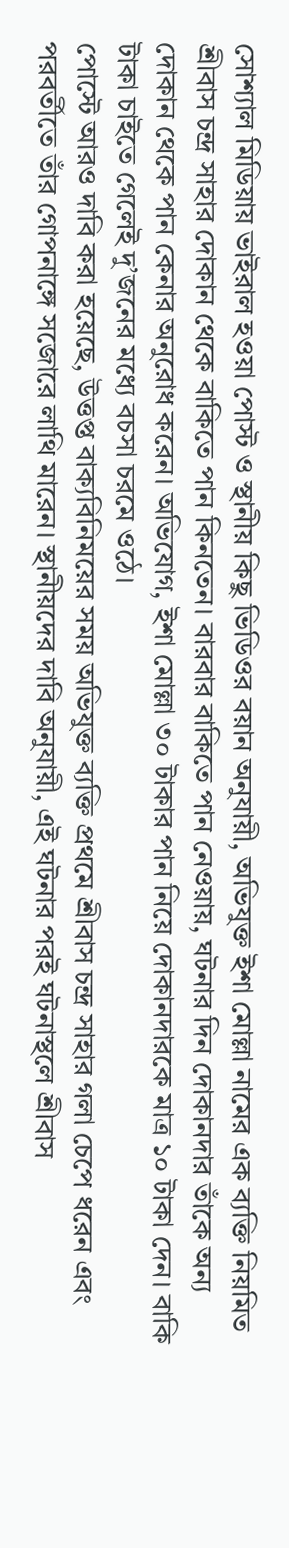সোশ্যাল মিডিয়ায় ভাইরাল হওয়া পোস্ট ও স্থানীয় কিছু ভিডিওর বয়ান অনুযায়ী, অভিযুক্ত ইশা মোল্লা নামের এক ব্যক্তি নিয়মিত শ্রীবাস চন্দ্র সাহার দোকান থেকে বাকিতে পান কিনতেন। বারবার বাকিতে পান নেওয়ায়, ঘটনার দিন দোকানদার তাঁকে অন্য দোকান থেকে পান কেনার অনুরোধ করেন। অভিযোগ, ইশা মোল্লা ৩০ টাকার পান নিয়ে দোকানদারকে মাত্র ১০ টাকা দেন। বাকি টাকা চাইতে গেলেই দু’জনের মধ্যে বচসা চরমে ওঠে।
পোস্টে আরও দাবি করা হয়েছে, উত্তপ্ত বাক্যবিনিময়ের সময় অভিযুক্ত ব্যক্তি প্রথমে শ্রীবাস চন্দ্র সাহার গলা চেপে ধরেন এবং পরবর্তীতে তাঁর গোপনাঙ্গে সজোরে লাথি মারেন। স্থানীয়দের দাবি অনুযায়ী, এই ঘটনার পরই ঘটনাস্থলে শ্রীবাস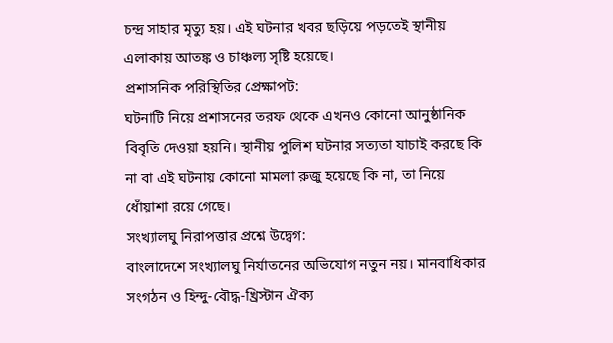চন্দ্র সাহার মৃত্যু হয়। এই ঘটনার খবর ছড়িয়ে পড়তেই স্থানীয় এলাকায় আতঙ্ক ও চাঞ্চল্য সৃষ্টি হয়েছে।
প্রশাসনিক পরিস্থিতির প্রেক্ষাপট:
ঘটনাটি নিয়ে প্রশাসনের তরফ থেকে এখনও কোনো আনুষ্ঠানিক বিবৃতি দেওয়া হয়নি। স্থানীয় পুলিশ ঘটনার সত্যতা যাচাই করছে কি না বা এই ঘটনায় কোনো মামলা রুজু হয়েছে কি না, তা নিয়ে ধোঁয়াশা রয়ে গেছে।
সংখ্যালঘু নিরাপত্তার প্রশ্নে উদ্বেগ:
বাংলাদেশে সংখ্যালঘু নির্যাতনের অভিযোগ নতুন নয়। মানবাধিকার সংগঠন ও হিন্দু-বৌদ্ধ-খ্রিস্টান ঐক্য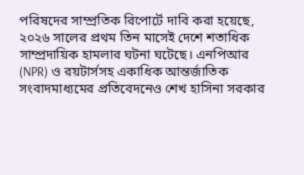পরিষদের সাম্প্রতিক রিপোর্টে দাবি করা হয়েছে, ২০২৬ সালের প্রথম তিন মাসেই দেশে শতাধিক সাম্প্রদায়িক হামলার ঘটনা ঘটেছে। এনপিআর (NPR) ও রয়টার্সসহ একাধিক আন্তর্জাতিক সংবাদমাধ্যমের প্রতিবেদনেও শেখ হাসিনা সরকার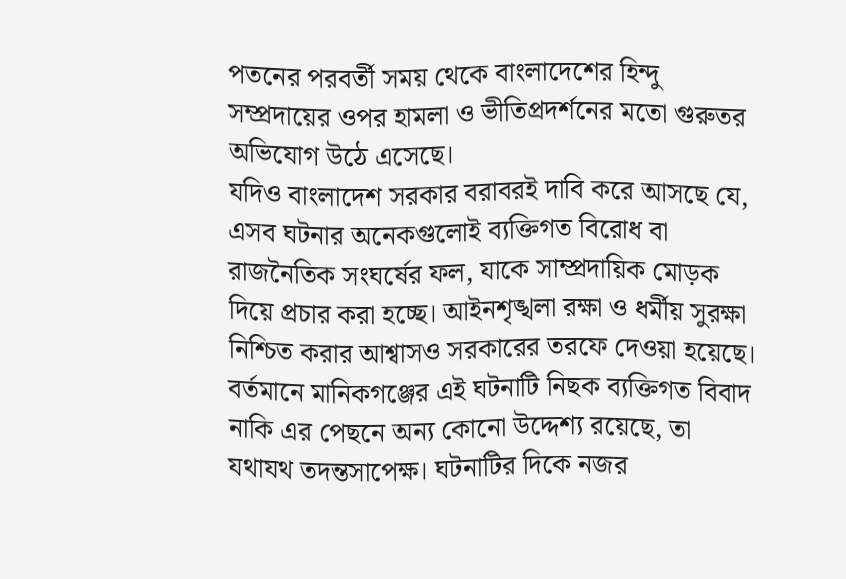পতনের পরবর্তী সময় থেকে বাংলাদেশের হিন্দু সম্প্রদায়ের ওপর হামলা ও ভীতিপ্রদর্শনের মতো গুরুতর অভিযোগ উঠে এসেছে।
যদিও বাংলাদেশ সরকার বরাবরই দাবি করে আসছে যে, এসব ঘটনার অনেকগুলোই ব্যক্তিগত বিরোধ বা রাজনৈতিক সংঘর্ষের ফল, যাকে সাম্প্রদায়িক মোড়ক দিয়ে প্রচার করা হচ্ছে। আইনশৃঙ্খলা রক্ষা ও ধর্মীয় সুরক্ষা নিশ্চিত করার আশ্বাসও সরকারের তরফে দেওয়া হয়েছে।
বর্তমানে মানিকগঞ্জের এই ঘটনাটি নিছক ব্যক্তিগত বিবাদ নাকি এর পেছনে অন্য কোনো উদ্দেশ্য রয়েছে, তা যথাযথ তদন্তসাপেক্ষ। ঘটনাটির দিকে নজর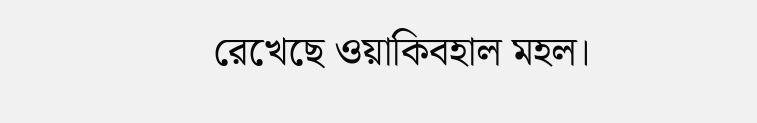রেখেছে ওয়াকিবহাল মহল।